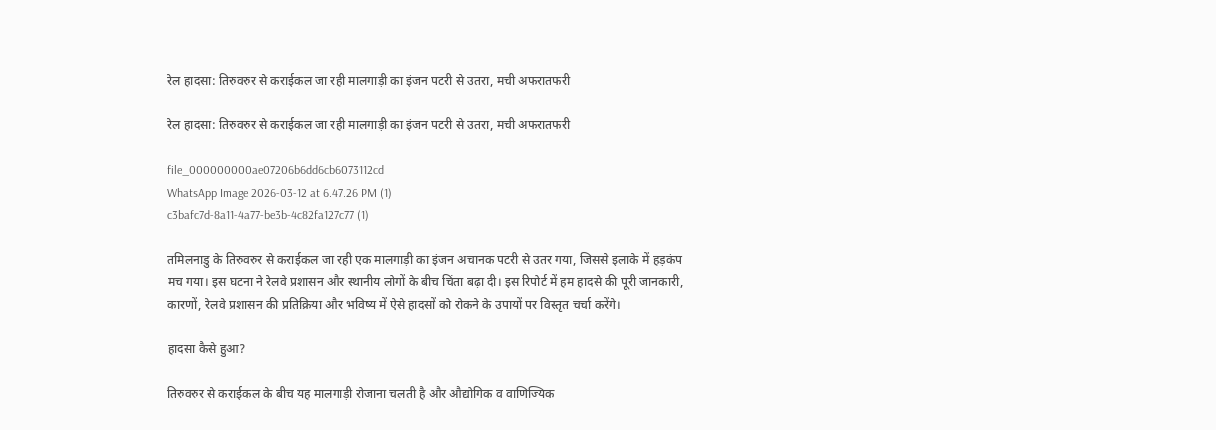रेल हादसा: तिरुवरुर से कराईकल जा रही मालगाड़ी का इंजन पटरी से उतरा, मची अफरातफरी

रेल हादसा: तिरुवरुर से कराईकल जा रही मालगाड़ी का इंजन पटरी से उतरा, मची अफरातफरी

file_000000000ae07206b6dd6cb6073112cd
WhatsApp Image 2026-03-12 at 6.47.26 PM (1)
c3bafc7d-8a11-4a77-be3b-4c82fa127c77 (1)

तमिलनाडु के तिरुवरुर से कराईकल जा रही एक मालगाड़ी का इंजन अचानक पटरी से उतर गया, जिससे इलाके में हड़कंप मच गया। इस घटना ने रेलवे प्रशासन और स्थानीय लोगों के बीच चिंता बढ़ा दी। इस रिपोर्ट में हम हादसे की पूरी जानकारी, कारणों, रेलवे प्रशासन की प्रतिक्रिया और भविष्य में ऐसे हादसों को रोकने के उपायों पर विस्तृत चर्चा करेंगे।

हादसा कैसे हुआ?

तिरुवरुर से कराईकल के बीच यह मालगाड़ी रोजाना चलती है और औद्योगिक व वाणिज्यिक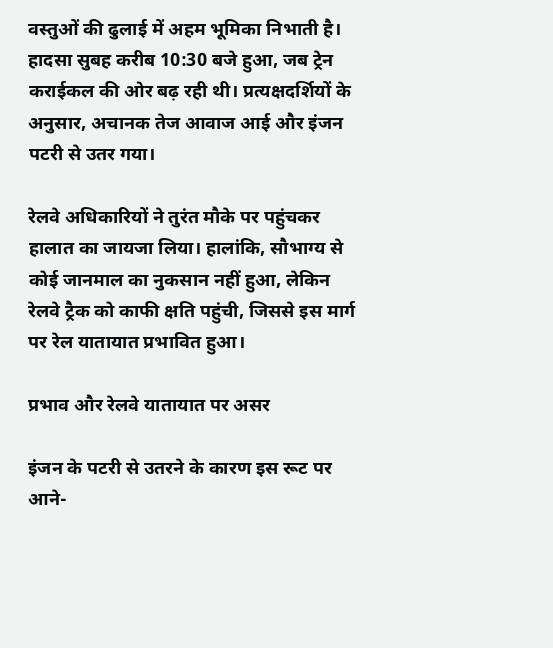वस्तुओं की ढुलाई में अहम भूमिका निभाती है। हादसा सुबह करीब 10:30 बजे हुआ, जब ट्रेन कराईकल की ओर बढ़ रही थी। प्रत्यक्षदर्शियों के अनुसार, अचानक तेज आवाज आई और इंजन पटरी से उतर गया।

रेलवे अधिकारियों ने तुरंत मौके पर पहुंचकर हालात का जायजा लिया। हालांकि, सौभाग्य से कोई जानमाल का नुकसान नहीं हुआ, लेकिन रेलवे ट्रैक को काफी क्षति पहुंची, जिससे इस मार्ग पर रेल यातायात प्रभावित हुआ।

प्रभाव और रेलवे यातायात पर असर

इंजन के पटरी से उतरने के कारण इस रूट पर आने-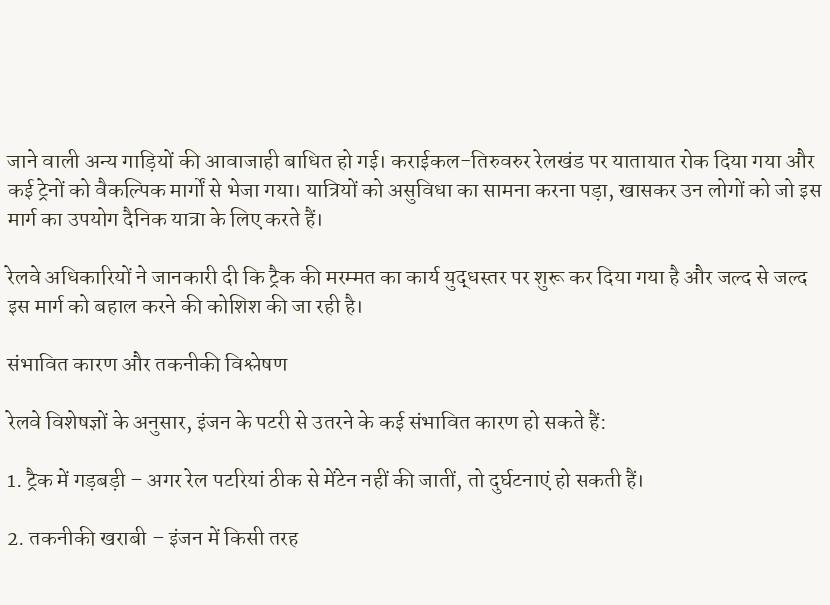जाने वाली अन्य गाड़ियों की आवाजाही बाधित हो गई। कराईकल-तिरुवरुर रेलखंड पर यातायात रोक दिया गया और कई ट्रेनों को वैकल्पिक मार्गों से भेजा गया। यात्रियों को असुविधा का सामना करना पड़ा, खासकर उन लोगों को जो इस मार्ग का उपयोग दैनिक यात्रा के लिए करते हैं।

रेलवे अधिकारियों ने जानकारी दी कि ट्रैक की मरम्मत का कार्य युद्धस्तर पर शुरू कर दिया गया है और जल्द से जल्द इस मार्ग को बहाल करने की कोशिश की जा रही है।

संभावित कारण और तकनीकी विश्लेषण

रेलवे विशेषज्ञों के अनुसार, इंजन के पटरी से उतरने के कई संभावित कारण हो सकते हैं:

1. ट्रैक में गड़बड़ी – अगर रेल पटरियां ठीक से मेंटेन नहीं की जातीं, तो दुर्घटनाएं हो सकती हैं।

2. तकनीकी खराबी – इंजन में किसी तरह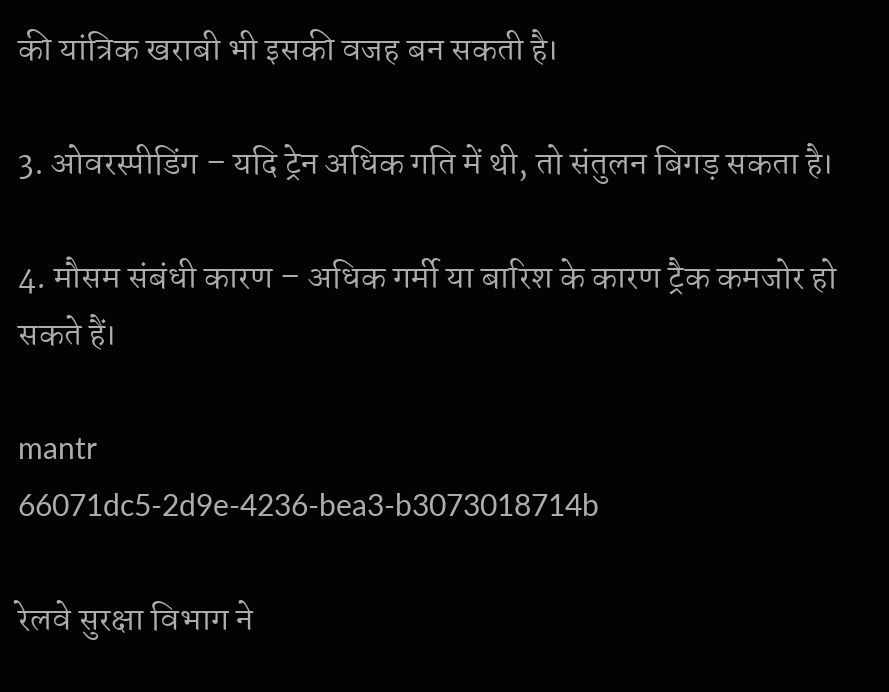की यांत्रिक खराबी भी इसकी वजह बन सकती है।

3. ओवरस्पीडिंग – यदि ट्रेन अधिक गति में थी, तो संतुलन बिगड़ सकता है।

4. मौसम संबंधी कारण – अधिक गर्मी या बारिश के कारण ट्रैक कमजोर हो सकते हैं।

mantr
66071dc5-2d9e-4236-bea3-b3073018714b

रेलवे सुरक्षा विभाग ने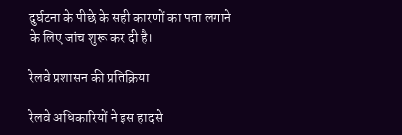दुर्घटना के पीछे के सही कारणों का पता लगाने के लिए जांच शुरू कर दी है।

रेलवे प्रशासन की प्रतिक्रिया

रेलवे अधिकारियों ने इस हादसे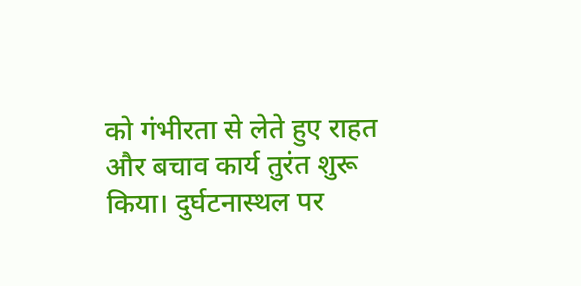को गंभीरता से लेते हुए राहत और बचाव कार्य तुरंत शुरू किया। दुर्घटनास्थल पर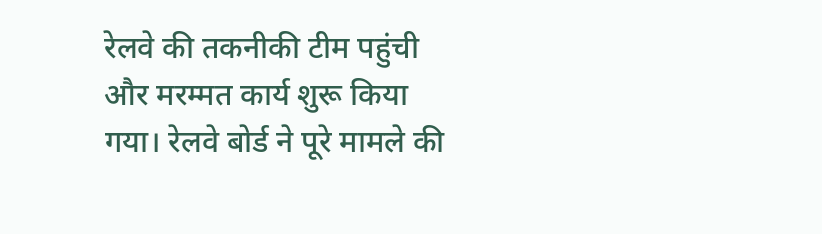रेलवे की तकनीकी टीम पहुंची और मरम्मत कार्य शुरू किया गया। रेलवे बोर्ड ने पूरे मामले की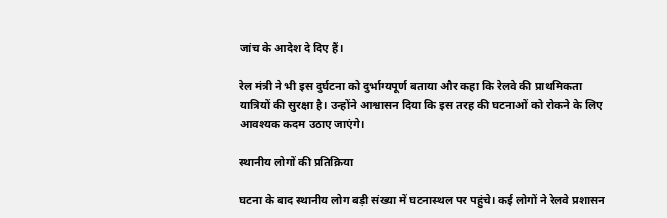जांच के आदेश दे दिए हैं।

रेल मंत्री ने भी इस दुर्घटना को दुर्भाग्यपूर्ण बताया और कहा कि रेलवे की प्राथमिकता यात्रियों की सुरक्षा है। उन्होंने आश्वासन दिया कि इस तरह की घटनाओं को रोकने के लिए आवश्यक कदम उठाए जाएंगे।

स्थानीय लोगों की प्रतिक्रिया

घटना के बाद स्थानीय लोग बड़ी संख्या में घटनास्थल पर पहुंचे। कई लोगों ने रेलवे प्रशासन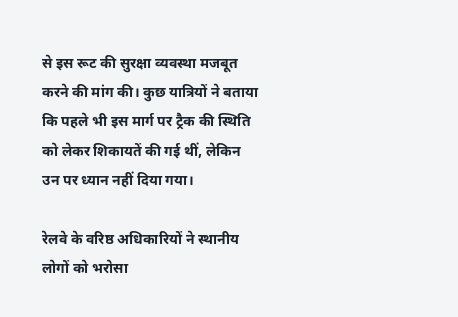से इस रूट की सुरक्षा व्यवस्था मजबूत करने की मांग की। कुछ यात्रियों ने बताया कि पहले भी इस मार्ग पर ट्रैक की स्थिति को लेकर शिकायतें की गई थीं, लेकिन उन पर ध्यान नहीं दिया गया।

रेलवे के वरिष्ठ अधिकारियों ने स्थानीय लोगों को भरोसा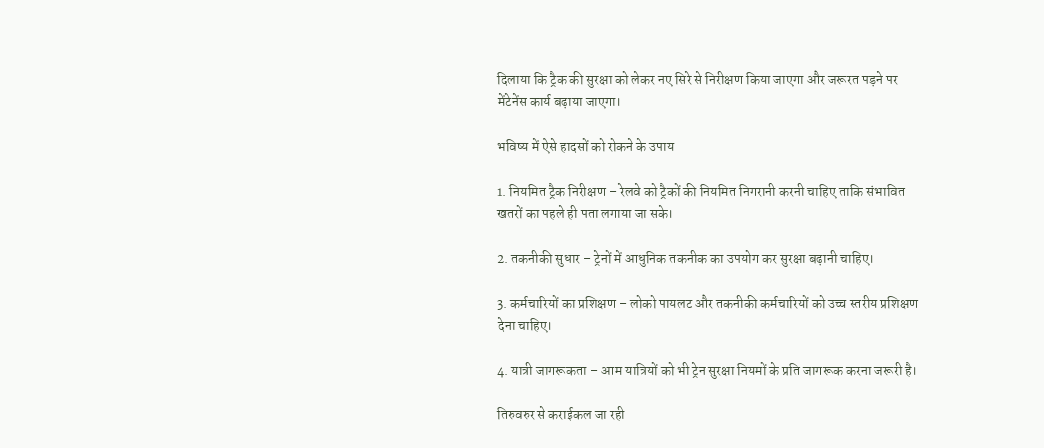दिलाया कि ट्रैक की सुरक्षा को लेकर नए सिरे से निरीक्षण किया जाएगा और जरूरत पड़ने पर मेंटेनेंस कार्य बढ़ाया जाएगा।

भविष्य में ऐसे हादसों को रोकने के उपाय

1. नियमित ट्रैक निरीक्षण – रेलवे को ट्रैकों की नियमित निगरानी करनी चाहिए ताकि संभावित खतरों का पहले ही पता लगाया जा सके।

2. तकनीकी सुधार – ट्रेनों में आधुनिक तकनीक का उपयोग कर सुरक्षा बढ़ानी चाहिए।

3. कर्मचारियों का प्रशिक्षण – लोको पायलट और तकनीकी कर्मचारियों को उच्च स्तरीय प्रशिक्षण देना चाहिए।

4. यात्री जागरूकता – आम यात्रियों को भी ट्रेन सुरक्षा नियमों के प्रति जागरूक करना जरूरी है।

तिरुवरुर से कराईकल जा रही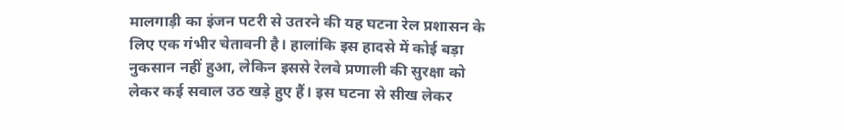मालगाड़ी का इंजन पटरी से उतरने की यह घटना रेल प्रशासन के लिए एक गंभीर चेतावनी है। हालांकि इस हादसे में कोई बड़ा नुकसान नहीं हुआ, लेकिन इससे रेलवे प्रणाली की सुरक्षा को लेकर कई सवाल उठ खड़े हुए हैं। इस घटना से सीख लेकर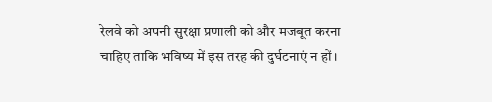रेलवे को अपनी सुरक्षा प्रणाली को और मजबूत करना चाहिए ताकि भविष्य में इस तरह की दुर्घटनाएं न हों।